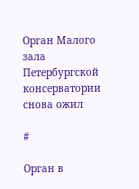Орган Малого зала Петербургской консерватории снова ожил

#

Орган в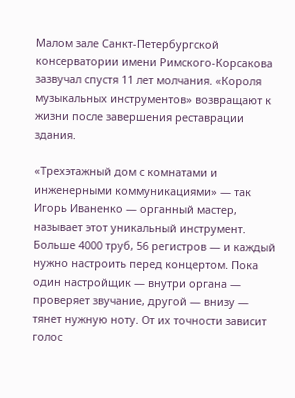Малом зале Санкт-Петербургской консерватории имени Римского-Корсакова зазвучал спустя 11 лет молчания. «Короля музыкальных инструментов» возвращают к жизни после завершения реставрации здания.

«Трехэтажный дом с комнатами и инженерными коммуникациями» — так Игорь Иваненко — органный мастер, называет этот уникальный инструмент. Больше 4000 труб, 56 регистров — и каждый нужно настроить перед концертом. Пока один настройщик — внутри органа — проверяет звучание, другой — внизу — тянет нужную ноту. От их точности зависит голос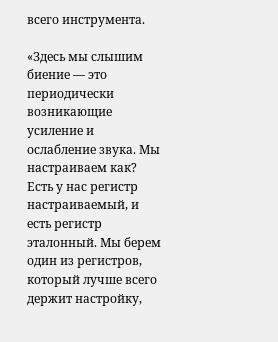всего инструмента.

«Здесь мы слышим биение — это периодически возникающие усиление и ослабление звука. Мы настраиваем как? Есть у нас регистр настраиваемый, и есть регистр эталонный. Мы берем один из регистров, который лучше всего держит настройку,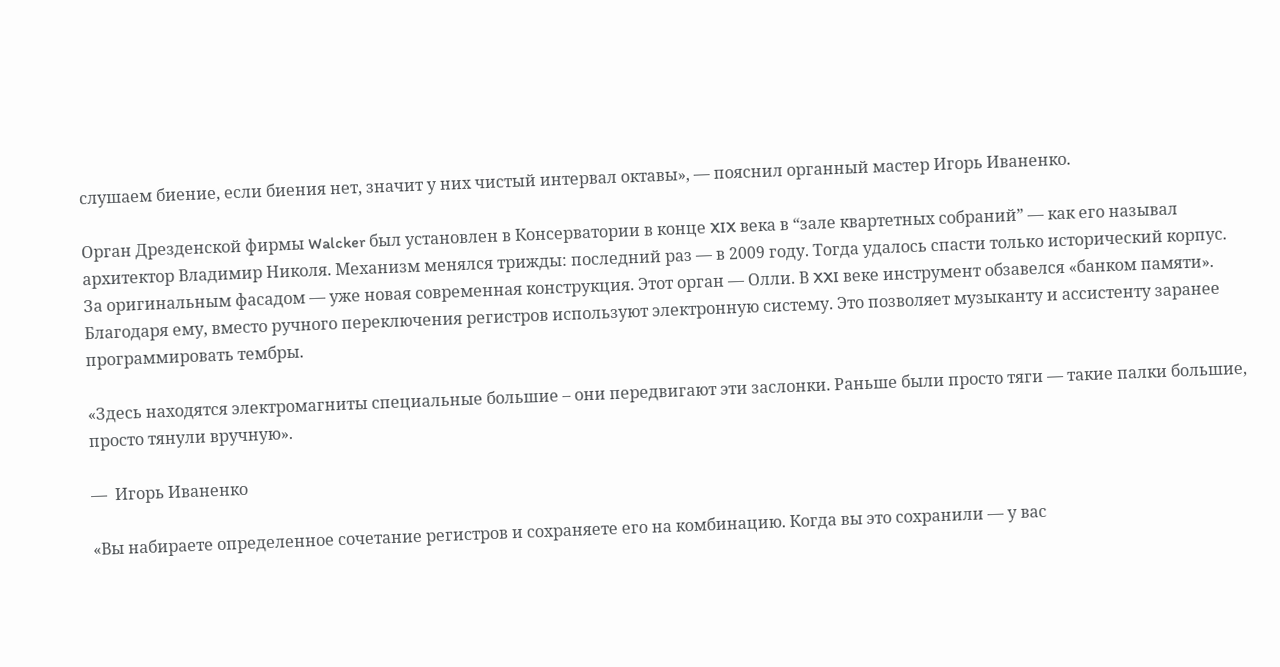слушаем биение, если биения нет, значит у них чистый интервал октавы», — пояснил органный мастер Игорь Иваненко.

Орган Дрезденской фирмы Walcker был установлен в Консерватории в конце XIX века в “зале квартетных собраний” — как его называл архитектор Владимир Николя. Механизм менялся трижды: последний раз — в 2009 году. Тогда удалось спасти только исторический корпус. За оригинальным фасадом — уже новая современная конструкция. Этот орган — Олли. В XXI веке инструмент обзавелся «банком памяти». Благодаря ему, вместо ручного переключения регистров используют электронную систему. Это позволяет музыканту и ассистенту заранее программировать тембры.

«Здесь находятся электромагниты специальные большие – они передвигают эти заслонки. Раньше были просто тяги — такие палки большие, просто тянули вручную».

—  Игорь Иваненко

«Вы набираете определенное сочетание регистров и сохраняете его на комбинацию. Когда вы это сохранили — у вас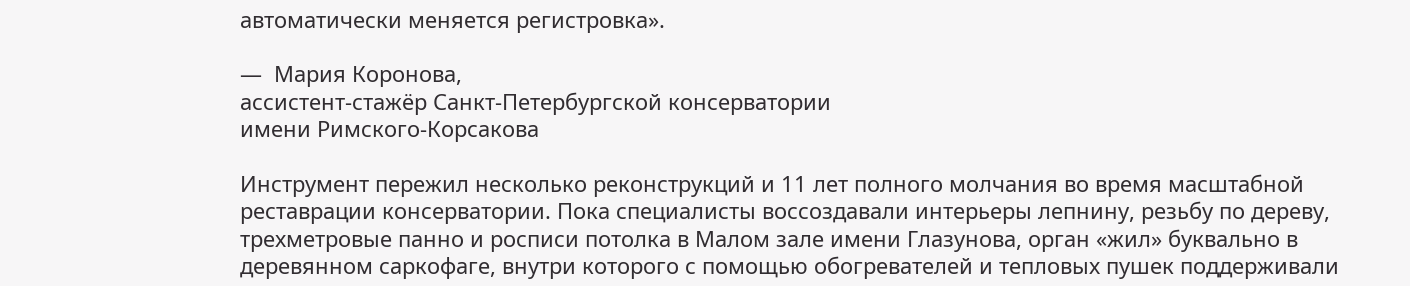автоматически меняется регистровка».

—  Мария Коронова,
ассистент-стажёр Санкт-Петербургской консерватории
имени Римского-Корсакова

Инструмент пережил несколько реконструкций и 11 лет полного молчания во время масштабной реставрации консерватории. Пока специалисты воссоздавали интерьеры лепнину, резьбу по дереву, трехметровые панно и росписи потолка в Малом зале имени Глазунова, орган «жил» буквально в деревянном саркофаге, внутри которого с помощью обогревателей и тепловых пушек поддерживали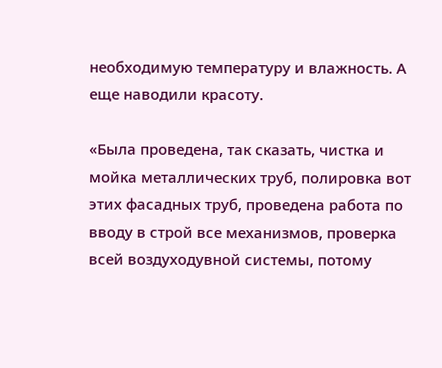необходимую температуру и влажность. А еще наводили красоту.

«Была проведена, так сказать, чистка и мойка металлических труб, полировка вот этих фасадных труб, проведена работа по вводу в строй все механизмов, проверка всей воздуходувной системы, потому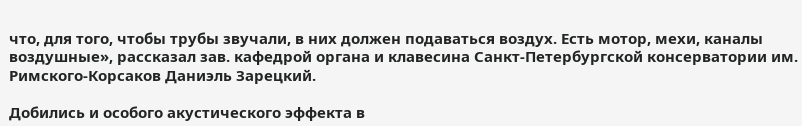что, для того, чтобы трубы звучали, в них должен подаваться воздух. Есть мотор, мехи, каналы воздушные», рассказал зав. кафедрой органа и клавесина Санкт-Петербургской консерватории им. Римского-Корсаков Даниэль Зарецкий.

Добились и особого акустического эффекта в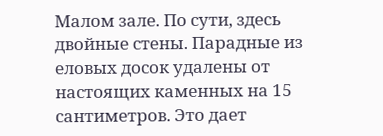Малом зале. По сути, здесь двойные стены. Парадные из еловых досок удалены от настоящих каменных на 15 сантиметров. Это дает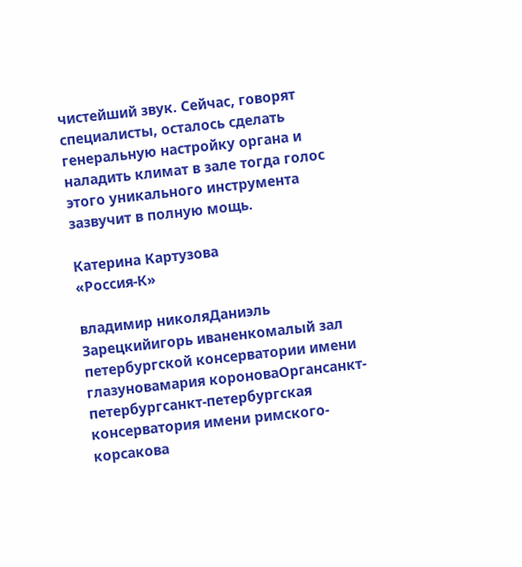чистейший звук. Сейчас, говорят специалисты, осталось сделать генеральную настройку органа и наладить климат в зале тогда голос этого уникального инструмента зазвучит в полную мощь.

Катерина Картузова
«Россия-К»

владимир николяДаниэль Зарецкийигорь иваненкомалый зал петербургской консерватории имени глазуновамария короноваОргансанкт-петербургсанкт-петербургская консерватория имени римского-корсакова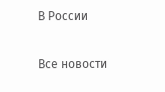В России

Все новости